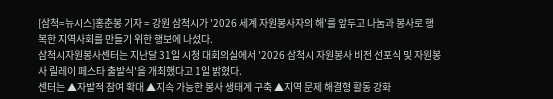[삼척=뉴시스]홍춘봉 기자 = 강원 삼척시가 '2026 세계 자원봉사자의 해'를 앞두고 나눔과 봉사로 행복한 지역사회를 만들기 위한 행보에 나섰다.
삼척시자원봉사센터는 지난달 31일 시청 대회의실에서 '2026 삼척시 자원봉사 비전 선포식 및 자원봉사 릴레이 페스타 출발식'을 개최했다고 1일 밝혔다.
센터는 ▲자발적 참여 확대 ▲지속 가능한 봉사 생태계 구축 ▲지역 문제 해결형 활동 강화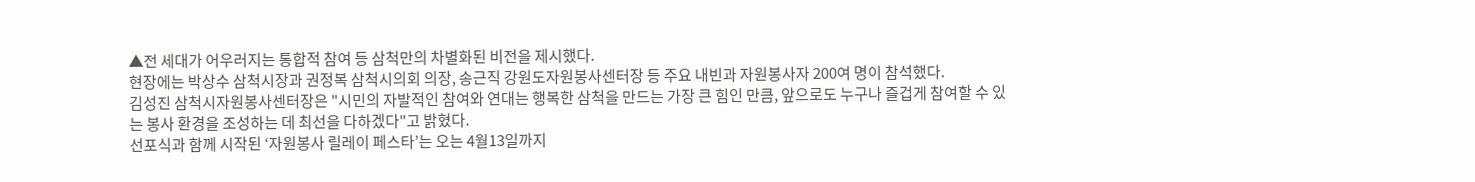▲전 세대가 어우러지는 통합적 참여 등 삼척만의 차별화된 비전을 제시했다.
현장에는 박상수 삼척시장과 권정복 삼척시의회 의장, 송근직 강원도자원봉사센터장 등 주요 내빈과 자원봉사자 200여 명이 참석했다.
김성진 삼척시자원봉사센터장은 "시민의 자발적인 참여와 연대는 행복한 삼척을 만드는 가장 큰 힘인 만큼, 앞으로도 누구나 즐겁게 참여할 수 있는 봉사 환경을 조성하는 데 최선을 다하겠다"고 밝혔다.
선포식과 함께 시작된 ‘자원봉사 릴레이 페스타’는 오는 4월13일까지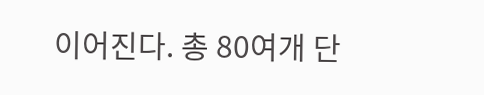이어진다. 총 80여개 단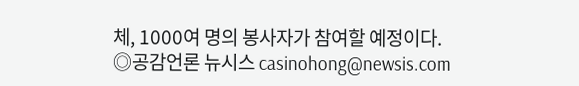체, 1000여 명의 봉사자가 참여할 예정이다.
◎공감언론 뉴시스 casinohong@newsis.com